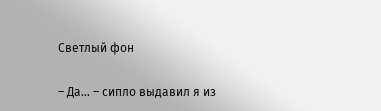Светлый фон

– Да… – сипло выдавил я из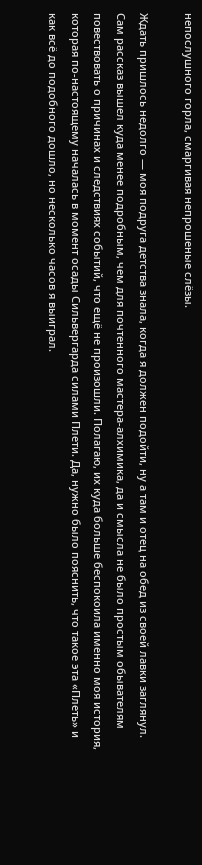непослушного горла, смаргивая непрошеные слёзы.

Ждать пришлось недолго — моя подруга детства знала, когда я должен подойти, ну а там и отец на обед из своей лавки заглянул. Сам рассказ вышел куда менее подробным, чем для почтенного мастера-алхимика, да и смысла не было простым обывателям повествовать о причинах и следствиях событий, что ещё не произошли. Полагаю, их куда больше беспокоила именно моя история, которая по-настоящему началась в момент осады Сильвергарда силами Плети. Да, нужно было пояснить, что такое эта «Плеть» и как всё до подобного дошло, но несколько часов я выиграл.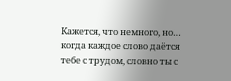Кажется, что немного, но… когда каждое слово даётся тебе с трудом, словно ты с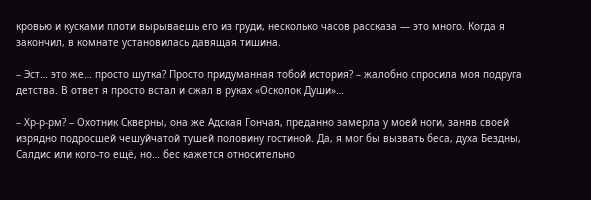кровью и кусками плоти вырываешь его из груди, несколько часов рассказа — это много. Когда я закончил, в комнате установилась давящая тишина.

– Эст… это же… просто шутка? Просто придуманная тобой история? – жалобно спросила моя подруга детства. В ответ я просто встал и сжал в руках «Осколок Души»…

– Хр-р-рм? – Охотник Скверны, она же Адская Гончая, преданно замерла у моей ноги, заняв своей изрядно подросшей чешуйчатой тушей половину гостиной. Да, я мог бы вызвать беса, духа Бездны, Салдис или кого-то ещё, но… бес кажется относительно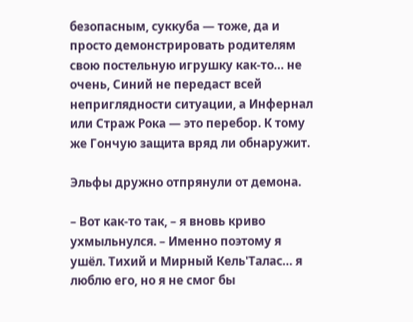безопасным, суккуба — тоже, да и просто демонстрировать родителям свою постельную игрушку как-то… не очень, Синий не передаст всей неприглядности ситуации, а Инфернал или Страж Рока — это перебор. К тому же Гончую защита вряд ли обнаружит.

Эльфы дружно отпрянули от демона.

– Вот как-то так, – я вновь криво ухмыльнулся. – Именно поэтому я ушёл. Тихий и Мирный Кель'Талас… я люблю его, но я не смог бы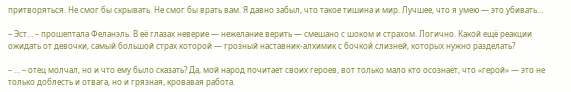притворяться. Не смог бы скрывать. Не смог бы врать вам. Я давно забыл, что такое тишина и мир. Лучшее, что я умею — это убивать…

– Эст… – прошептала Феланэль. В её глазах неверие — нежелание верить — смешано с шоком и страхом. Логично. Какой ещё реакции ожидать от девочки, самый большой страх которой — грозный наставник-алхимик с бочкой слизней, которых нужно разделать?

– … – отец молчал, но и что ему было сказать? Да, мой народ почитает своих героев, вот только мало кто осознаёт, что «герой» — это не только доблесть и отвага, но и грязная, кровавая работа.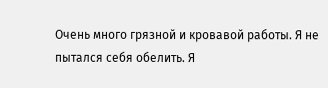Очень много грязной и кровавой работы. Я не пытался себя обелить. Я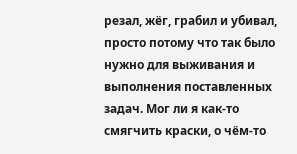резал, жёг, грабил и убивал, просто потому что так было нужно для выживания и выполнения поставленных задач. Мог ли я как-то смягчить краски, о чём-то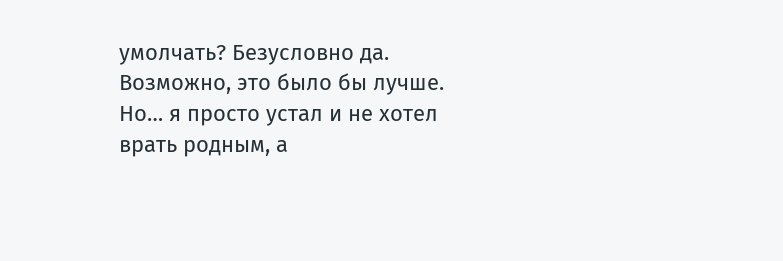умолчать? Безусловно да. Возможно, это было бы лучше. Но… я просто устал и не хотел врать родным, а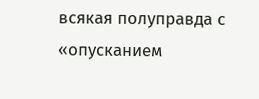всякая полуправда с «опусканием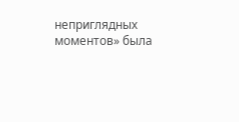неприглядных моментов» была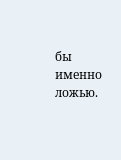бы именно ложью.